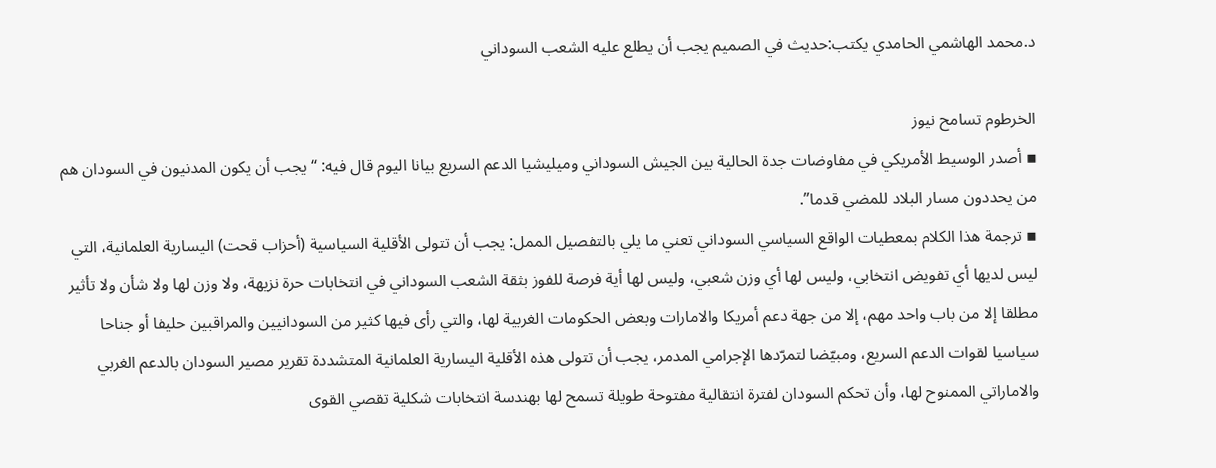د.محمد الهاشمي الحامدي يكتب:حديث في الصميم يجب أن يطلع عليه الشعب السوداني

الخرطوم تسامح نيوز
▪ أصدر الوسيط الأمريكي في مفاوضات جدة الحالية بين الجيش السوداني وميليشيا الدعم السريع بيانا اليوم قال فيه: “يجب أن يكون المدنيون في السودان هم من يحددون مسار البلاد للمضي قدما”.
▪ ترجمة هذا الكلام بمعطيات الواقع السياسي السوداني تعني ما يلي بالتفصيل الممل: يجب أن تتولى الأقلية السياسية (أحزاب قحت) اليسارية العلمانية، التي ليس لديها أي تفويض انتخابي، وليس لها أي وزن شعبي، وليس لها أية فرصة للفوز بثقة الشعب السوداني في انتخابات حرة نزيهة، ولا وزن لها ولا شأن ولا تأثير مطلقا إلا من باب واحد مهم، إلا من جهة دعم أمريكا والامارات وبعض الحكومات الغربية لها، والتي رأى فيها كثير من السودانيين والمراقبين حليفا أو جناحا سياسيا لقوات الدعم السريع، ومبيّضا لتمرّدها الإجرامي المدمر، يجب أن تتولى هذه الأقلية اليسارية العلمانية المتشددة تقرير مصير السودان بالدعم الغربي والاماراتي الممنوح لها، وأن تحكم السودان لفترة انتقالية مفتوحة طويلة تسمح لها بهندسة انتخابات شكلية تقصي القوى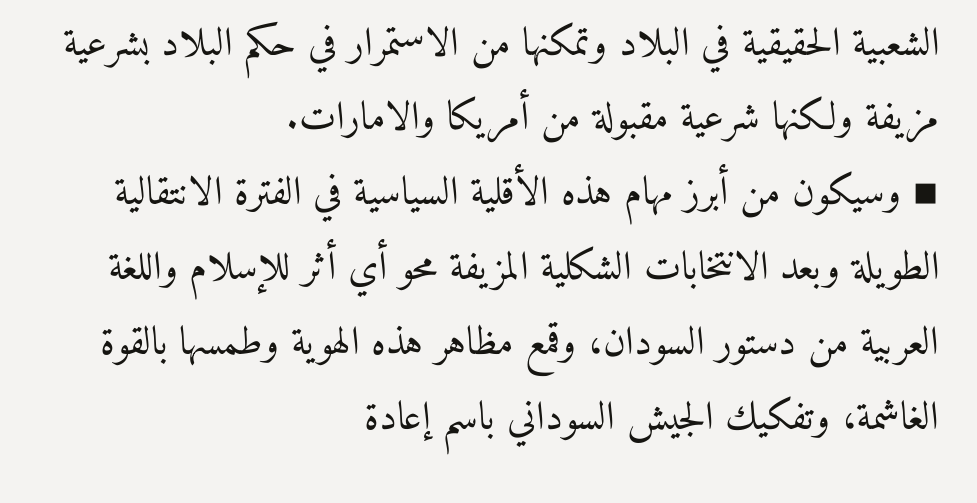الشعبية الحقيقية في البلاد وتمكنها من الاستمرار في حكم البلاد بشرعية مزيفة ولكنها شرعية مقبولة من أمريكا والامارات.
▪ وسيكون من أبرز مهام هذه الأقلية السياسية في الفترة الانتقالية الطويلة وبعد الانتخابات الشكلية المزيفة محو أي أثر للإسلام واللغة العربية من دستور السودان، وقمع مظاهر هذه الهوية وطمسها بالقوة الغاشمة، وتفكيك الجيش السوداني باسم إعادة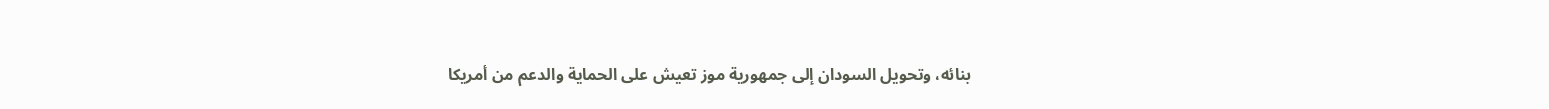بنائه، وتحويل السودان إلى جمهورية موز تعيش على الحماية والدعم من أمريكا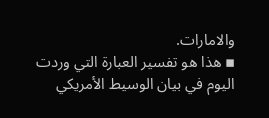والامارات.
▪ هذا هو تفسير العبارة التي وردت اليوم في بيان الوسيط الأمريكي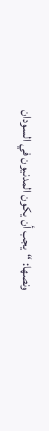ونصها: “يجب أن يكون المدنيون في السودان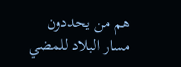هم من يحددون مسار البلاد للمضي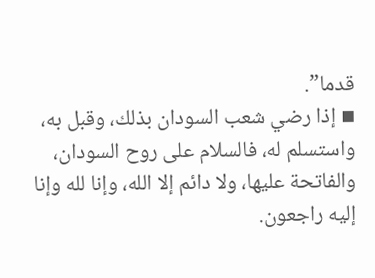قدما”.
▪ إذا رضي شعب السودان بذلك، وقبل به، واستسلم له، فالسلام على روح السودان، والفاتحة عليها، ولا دائم إلا الله، وإنا لله وإنا إليه راجعون.